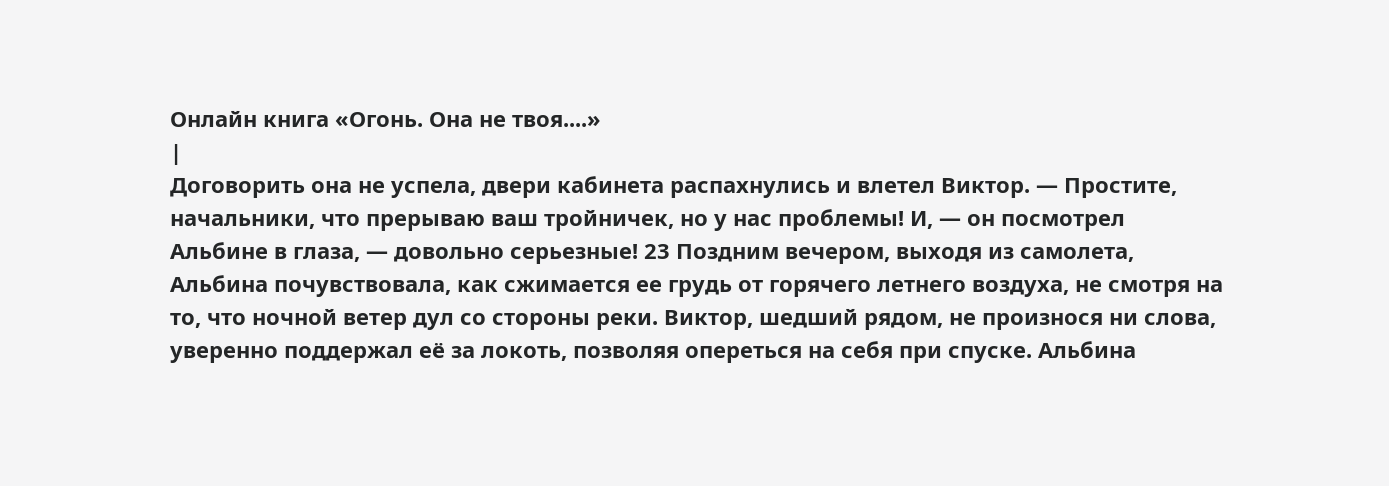Онлайн книга «Огонь. Она не твоя....»
|
Договорить она не успела, двери кабинета распахнулись и влетел Виктор. — Простите, начальники, что прерываю ваш тройничек, но у нас проблемы! И, — он посмотрел Альбине в глаза, — довольно серьезные! 23 Поздним вечером, выходя из самолета, Альбина почувствовала, как сжимается ее грудь от горячего летнего воздуха, не смотря на то, что ночной ветер дул со стороны реки. Виктор, шедший рядом, не произнося ни слова, уверенно поддержал её за локоть, позволяя опереться на себя при спуске. Альбина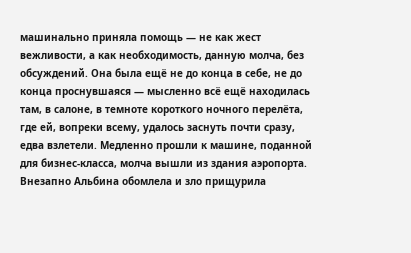машинально приняла помощь — не как жест вежливости, а как необходимость, данную молча, без обсуждений. Она была ещё не до конца в себе, не до конца проснувшаяся — мысленно всё ещё находилась там, в салоне, в темноте короткого ночного перелёта, где ей, вопреки всему, удалось заснуть почти сразу, едва взлетели. Медленно прошли к машине, поданной для бизнес-класса, молча вышли из здания аэропорта. Внезапно Альбина обомлела и зло прищурила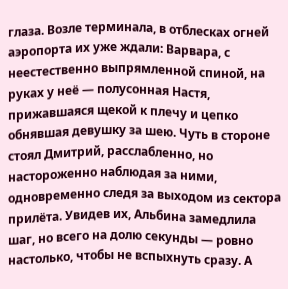глаза. Возле терминала, в отблесках огней аэропорта их уже ждали: Варвара, с неестественно выпрямленной спиной, на руках у неё — полусонная Настя, прижавшаяся щекой к плечу и цепко обнявшая девушку за шею. Чуть в стороне стоял Дмитрий, расслабленно, но настороженно наблюдая за ними, одновременно следя за выходом из сектора прилёта. Увидев их, Альбина замедлила шаг, но всего на долю секунды — ровно настолько, чтобы не вспыхнуть сразу. А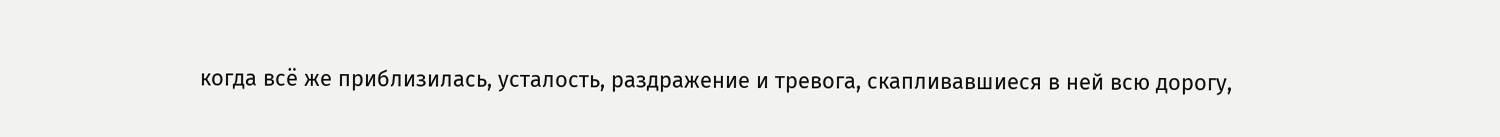когда всё же приблизилась, усталость, раздражение и тревога, скапливавшиеся в ней всю дорогу,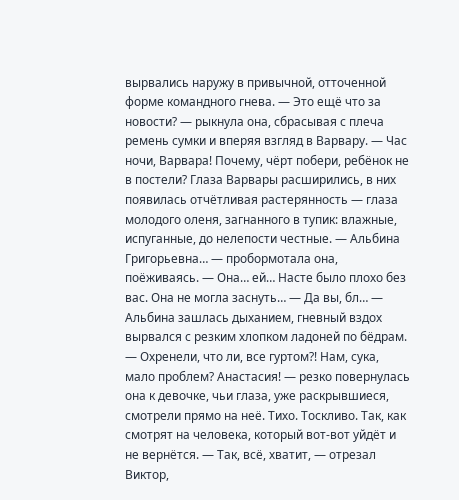вырвались наружу в привычной, отточенной форме командного гнева. — Это ещё что за новости? — рыкнула она, сбрасывая с плеча ремень сумки и вперяя взгляд в Варвару. — Час ночи, Варвара! Почему, чёрт побери, ребёнок не в постели? Глаза Варвары расширились, в них появилась отчётливая растерянность — глаза молодого оленя, загнанного в тупик: влажные, испуганные, до нелепости честные. — Альбина Григорьевна… — пробормотала она, поёживаясь. — Она… ей… Насте было плохо без вас. Она не могла заснуть… — Да вы, бл… — Альбина зашлась дыханием, гневный вздох вырвался с резким хлопком ладоней по бёдрам. — Охренели, что ли, все гуртом?! Нам, сука, мало проблем? Анастасия! — резко повернулась она к девочке, чьи глаза, уже раскрывшиеся, смотрели прямо на неё. Тихо. Тоскливо. Так, как смотрят на человека, который вот-вот уйдёт и не вернётся. — Так, всё, хватит, — отрезал Виктор,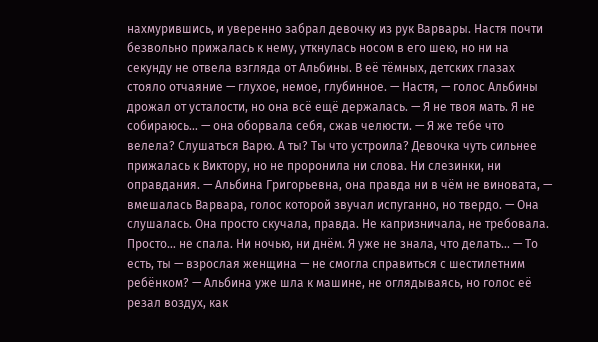нахмурившись, и уверенно забрал девочку из рук Варвары. Настя почти безвольно прижалась к нему, уткнулась носом в его шею, но ни на секунду не отвела взгляда от Альбины. В её тёмных, детских глазах стояло отчаяние — глухое, немое, глубинное. — Настя, — голос Альбины дрожал от усталости, но она всё ещё держалась. — Я не твоя мать. Я не собираюсь… — она оборвала себя, сжав челюсти. — Я же тебе что велела? Слушаться Варю. А ты? Ты что устроила? Девочка чуть сильнее прижалась к Виктору, но не проронила ни слова. Ни слезинки, ни оправдания. — Альбина Григорьевна, она правда ни в чём не виновата, — вмешалась Варвара, голос которой звучал испуганно, но твердо. — Она слушалась. Она просто скучала, правда. Не капризничала, не требовала. Просто… не спала. Ни ночью, ни днём. Я уже не знала, что делать… — То есть, ты — взрослая женщина — не смогла справиться с шестилетним ребёнком? — Альбина уже шла к машине, не оглядываясь, но голос её резал воздух, как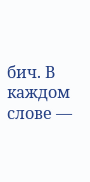бич. В каждом слове —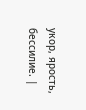укор, ярость, бессилие. |